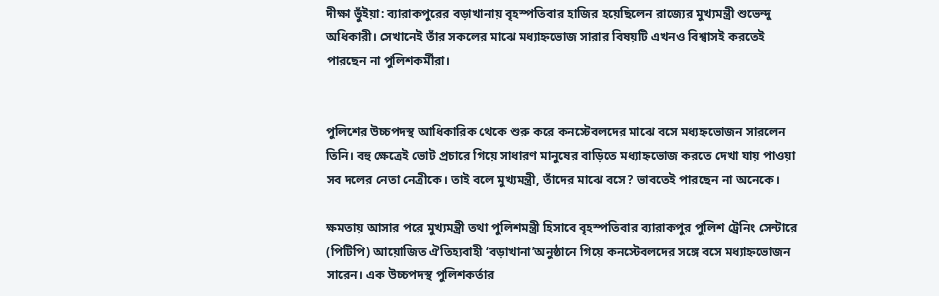দীক্ষা ভুঁইয়া: ব্যারাকপুরের বড়াখানায় বৃহস্পতিবার হাজির হয়েছিলেন রাজ্যের মুখ্যমন্ত্রী শুভেন্দু অধিকারী। সেখানেই তাঁর সকলের মাঝে মধ্যাহ্নভোজ সারার বিষয়টি এখনও বিশ্বাসই করতেই পারছেন না পুলিশকর্মীরা।


পুলিশের উচ্চপদস্থ আধিকারিক থেকে শুরু করে কনস্টেবলদের মাঝে বসে মধ‍্যহ্নভোজন সারলেন তিনি। বহু ক্ষেত্রেই ভোট প্রচারে গিয়ে সাধারণ মানুষের বাড়িতে মধ্যাহ্নভোজ করতে দেখা যায় পাওয়া সব দলের নেতা নেত্রীকে। তাই বলে মুখ্যমন্ত্রী, তাঁদের মাঝে বসে? ভাবতেই পারছেন না অনেকে।

ক্ষমতায় আসার পরে মুখ্যমন্ত্রী তথা পুলিশমন্ত্রী হিসাবে বৃহস্পতিবার ব্যারাকপুর পুলিশ ট্রেনিং সেন্টারে (পিটিপি) আয়োজিত ঐতিহ্যবাহী ‘বড়াখানা’অনুষ্ঠানে গিয়ে কনস্টেবলদের সঙ্গে বসে মধ‍্যাহ্নভোজন সারেন। এক উচ্চপদস্থ পুলিশকর্তার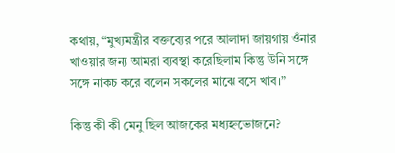কথায়, “মুখ্যমন্ত্রীর বক্তব্যের পরে আলাদা জায়গায় ওঁনার খাওয়ার জন্য আমরা ব্যবস্থা করেছিলাম কিন্তু উনি সঙ্গে সঙ্গে নাকচ করে বলেন সকলের মাঝে বসে খাব।”

কিন্তু কী কী মেনু ছিল আজকের মধ‍্যহ্নভোজনে?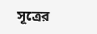সূত্রের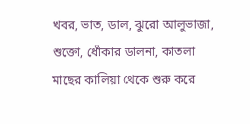খবর, ভাত, ডাল, ঝুরো আলুভাজা, শুক্তো, ধোঁকার ডালনা, কাতলা মাছের কালিয়া থেকে শুরু করে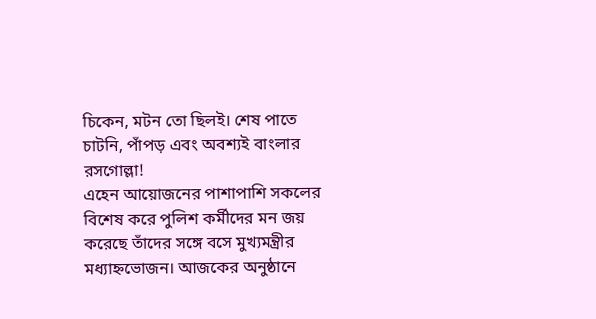চিকেন, মটন তো ছিলই। শেষ পাতে চাটনি, পাঁপড় এবং অবশ্যই বাংলার রসগোল্লা!
এহেন আয়োজনের পাশাপাশি সকলের বিশেষ করে পুলিশ কর্মীদের মন জয় করেছে তাঁদের সঙ্গে বসে মুখ‍্যমন্ত্রীর মধ‍্যাহ্নভোজন। আজকের অনুষ্ঠানে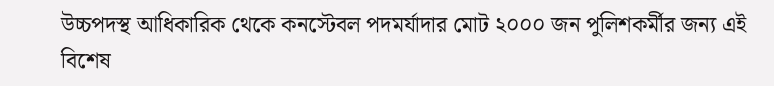উচ্চপদস্থ আধিকারিক থেকে কনস্টেবল পদমর্যাদার মোট ২০০০ জন পুলিশকর্মীর জন্য এই বিশেষ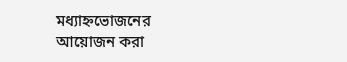মধ‍্যাহ্নভোজনের আয়োজন করা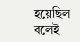হয়েছিল বলেই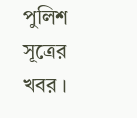পুলিশ সূত্রের খবর ।